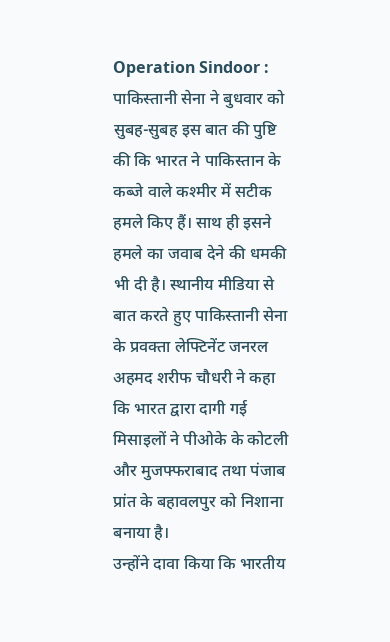Operation Sindoor : पाकिस्तानी सेना ने बुधवार को सुबह-सुबह इस बात की पुष्टि की कि भारत ने पाकिस्तान के कब्जे वाले कश्मीर में सटीक हमले किए हैं। साथ ही इसने हमले का जवाब देने की धमकी भी दी है। स्थानीय मीडिया से बात करते हुए पाकिस्तानी सेना के प्रवक्ता लेफ्टिनेंट जनरल अहमद शरीफ चौधरी ने कहा कि भारत द्वारा दागी गई मिसाइलों ने पीओके के कोटली और मुजफ्फराबाद तथा पंजाब प्रांत के बहावलपुर को निशाना बनाया है।
उन्होंने दावा किया कि भारतीय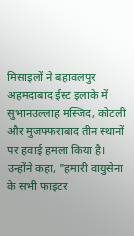मिसाइलों ने बहावलपुर अहमदाबाद ईस्ट इलाके में सुभानउल्लाह मस्जिद, कोटली और मुजफ्फराबाद तीन स्थानों पर हवाई हमला किया है। उन्होंने कहा, "हमारी वायुसेना के सभी फाइटर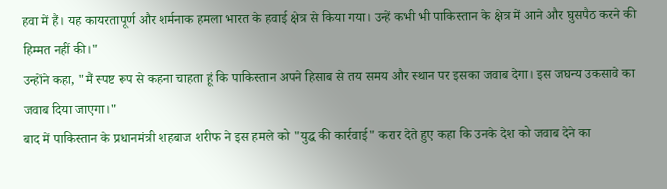हवा में हैं। यह कायरतापूर्ण और शर्मनाक हमला भारत के हवाई क्षेत्र से किया गया। उन्हें कभी भी पाकिस्तान के क्षेत्र में आने और घुसपैठ करने की हिम्मत नहीं की।"
उन्होंने कहा, "मैं स्पष्ट रूप से कहना चाहता हूं कि पाकिस्तान अपने हिसाब से तय समय और स्थान पर इसका जवाब देगा। इस जघन्य उकसावे का जवाब दिया जाएगा।"
बाद में पाकिस्तान के प्रधानमंत्री शहबाज शरीफ ने इस हमले को "युद्ध की कार्रवाई" करार देते हुए कहा कि उनके देश को जवाब देने का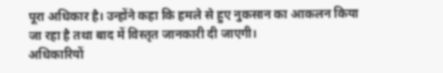पूरा अधिकार है। उन्होंने कहा कि हमले से हुए नुकसान का आकलन किया जा रहा है तथा बाद में विस्तृत जानकारी दी जाएगी।
अधिकारियों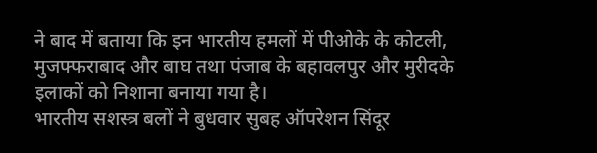ने बाद में बताया कि इन भारतीय हमलों में पीओके के कोटली, मुजफ्फराबाद और बाघ तथा पंजाब के बहावलपुर और मुरीदके इलाकों को निशाना बनाया गया है।
भारतीय सशस्त्र बलों ने बुधवार सुबह ऑपरेशन सिंदूर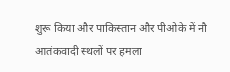शुरू किया और पाकिस्तान और पीओके में नौ आतंकवादी स्थलों पर हमला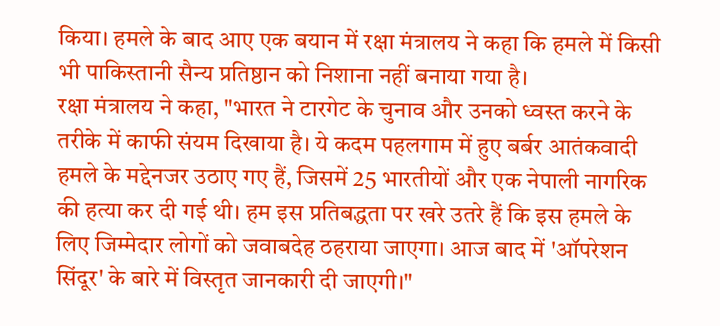किया। हमले के बाद आए एक बयान में रक्षा मंत्रालय ने कहा कि हमले में किसी भी पाकिस्तानी सैन्य प्रतिष्ठान को निशाना नहीं बनाया गया है।
रक्षा मंत्रालय ने कहा, "भारत ने टारगेट के चुनाव और उनको ध्वस्त करने के तरीके में काफी संयम दिखाया है। ये कदम पहलगाम में हुए बर्बर आतंकवादी हमले के मद्देनजर उठाए गए हैं, जिसमें 25 भारतीयों और एक नेपाली नागरिक की हत्या कर दी गई थी। हम इस प्रतिबद्धता पर खरे उतरे हैं कि इस हमले के लिए जिम्मेदार लोगों को जवाबदेह ठहराया जाएगा। आज बाद में 'ऑपरेशन सिंदूर' के बारे में विस्तृत जानकारी दी जाएगी।"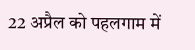22 अप्रैल को पहलगाम में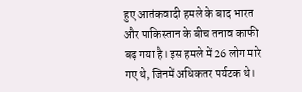हुए आतंकवादी हमले के बाद भारत और पाकिस्तान के बीच तनाव काफी बढ़ गया है। इस हमले में 26 लोग मारे गए थे, जिनमें अधिकतर पर्यटक थे।